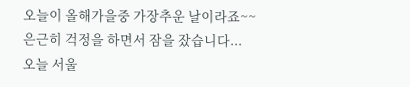오늘이 올해가을중 가장추운 날이라죠~~
은근히 걱정을 하면서 잠을 잤습니다...
오늘 서울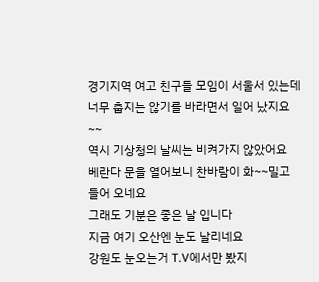경기지역 여고 친구들 모임이 서울서 있는데
너무 춥지는 않기를 바라면서 일어 났지요~~
역시 기상청의 날씨는 비켜가지 않았어요
베란다 문을 열어보니 찬바람이 화~~밀고 들어 오네요
그래도 기분은 좋은 날 입니다
지금 여기 오산엔 눈도 날리네요
강원도 눈오는거 T.V에서만 봤지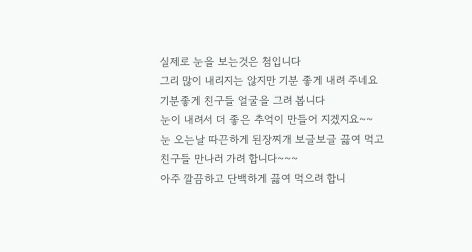실제로 눈을 보는것은 첨입니다
그리 많이 내리지는 않지만 기분 좋게 내려 주네요
기분좋게 친구들 얼굴을 그려 봅니다
눈이 내려서 더 좋은 추억이 만들어 지겠지요~~
눈 오는날 따끈하게 된장찌개 보글보글 끓여 먹고
친구들 만나러 가려 합니다~~~
아주 깔끔하고 단백하게 끓여 먹으려 합니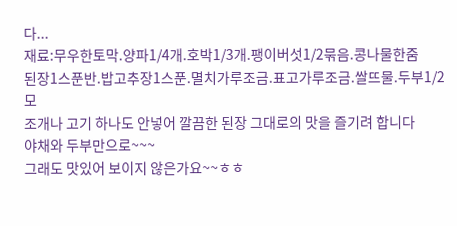다...
재료:무우한토막.양파1/4개.호박1/3개.팽이버섯1/2묶음.콩나물한줌
된장1스푼반.밥고추장1스푼.멸치가루조금.표고가루조금.쌀뜨물.두부1/2모
조개나 고기 하나도 안넣어 깔끔한 된장 그대로의 맛을 즐기려 합니다
야채와 두부만으로~~~
그래도 맛있어 보이지 않은가요~~ㅎㅎ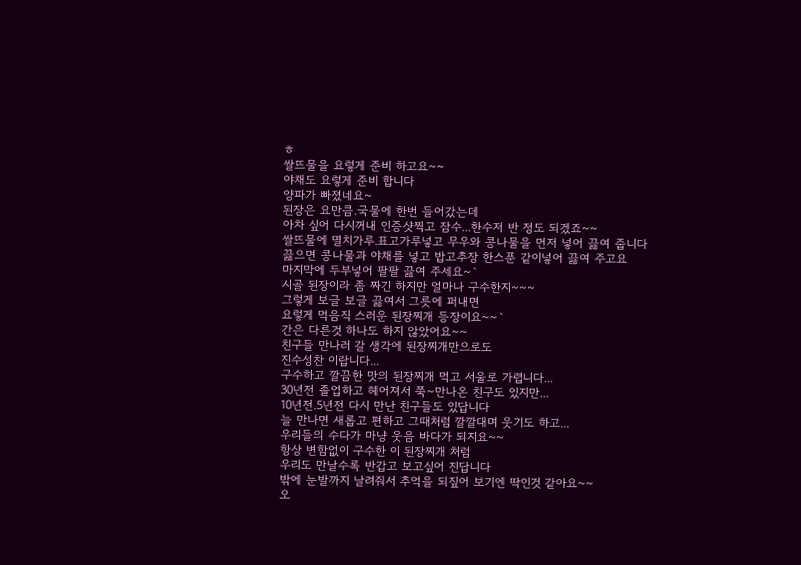ㅎ
쌀뜨물을 요렇게 준비 하고요~~
야채도 요렇게 준비 합니다
양파가 빠졌네요~
된장은 요만큼.국물에 한번 들어갔는데
아차 싶어 다시꺼내 인증샷찍고 잠수...한수저 반 정도 되겠죠~~
쌀뜨물에 멸치가루.표고가루넣고 무우와 콩나물을 먼저 넣어 끓여 줍니다
끓으면 콩나물과 야채를 넣고 밥고추장 한스푼 같이넣어 끓여 주고요
마지막에 두부넣어 팔팔 끓여 주세요~`
시골 된장이라 좀 짜긴 하지만 얼마나 구수한지~~~
그렇게 보글 보글 끓여서 그릇에 퍼내면
요렇게 먹음직 스러운 된장찌개 등장이요~~`
간은 다른것 하나도 하지 않았어요~~
친구들 만나러 갈 생각에 된장찌개만으로도
진수성찬 이랍니다...
구수하고 깔끔한 맛의 된장찌개 먹고 서울로 가렵니다...
30년전 졸업하고 헤어져서 쭉~만나온 친구도 있지만...
10년전.5년전 다시 만난 친구들도 있답니다
늘 만나면 새롭고 편하고 그때처럼 깔깔대며 웃기도 하고...
우리들의 수다가 마냥 웃음 바다가 되지요~~
항상 변함없이 구수한 이 된장찌개 처럼
우리도 만날수록 반갑고 보고싶어 진답니다
밖에 눈발까지 날려줘서 추억을 되짚어 보기엔 딱인것 같아요~~
오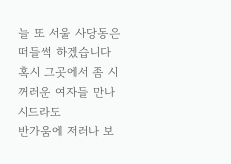늘 또 서울 사당동은 떠들썩 하겠습니다
혹시 그곳에서 좀 시꺼러운 여자들 만나시드라도
반가움에 저러나 보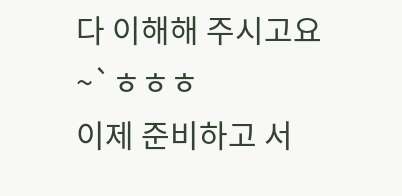다 이해해 주시고요~`ㅎㅎㅎ
이제 준비하고 서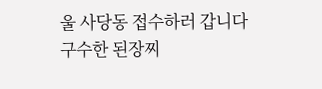울 사당동 접수하러 갑니다
구수한 된장찌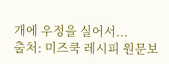개에 우정을 실어서...
출처: 미즈쿡 레시피 원문보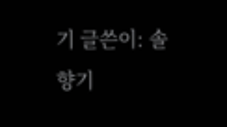기 글쓴이: 솔향기